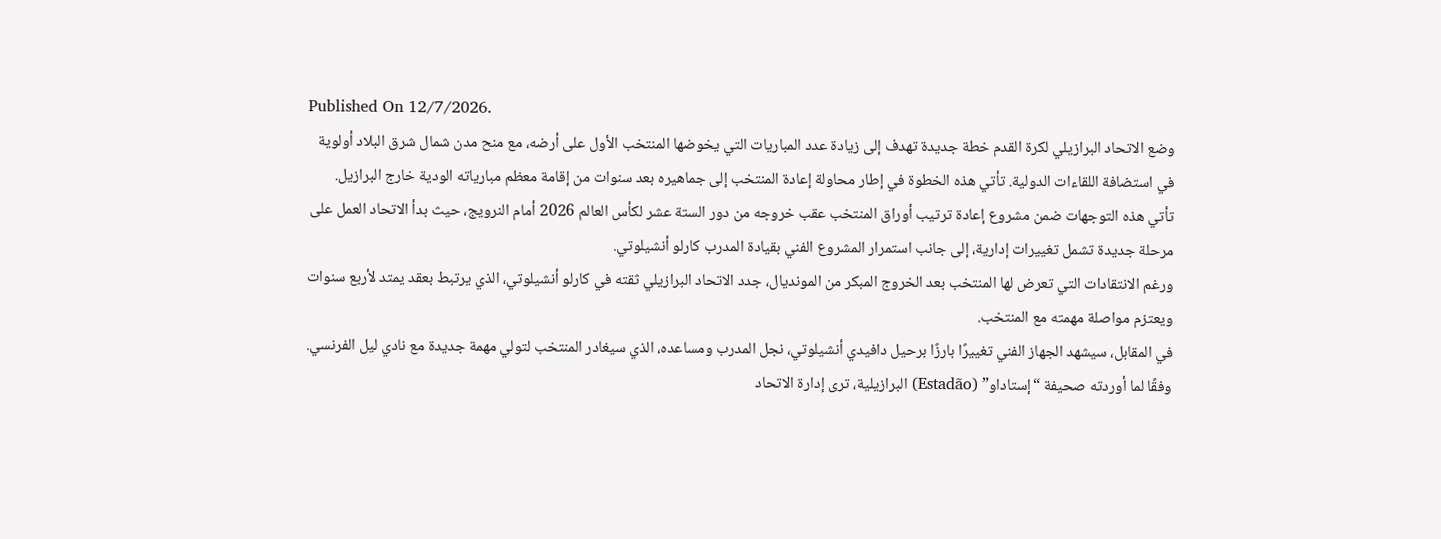Published On 12/7/2026.
وضع الاتحاد البرازيلي لكرة القدم خطة جديدة تهدف إلى زيادة عدد المباريات التي يخوضها المنتخب الأول على أرضه، مع منح مدن شمال شرق البلاد أولوية في استضافة اللقاءات الدولية. تأتي هذه الخطوة في إطار محاولة إعادة المنتخب إلى جماهيره بعد سنوات من إقامة معظم مبارياته الودية خارج البرازيل.
تأتي هذه التوجهات ضمن مشروع إعادة ترتيب أوراق المنتخب عقب خروجه من دور الستة عشر لكأس العالم 2026 أمام النرويج، حيث بدأ الاتحاد العمل على مرحلة جديدة تشمل تغييرات إدارية، إلى جانب استمرار المشروع الفني بقيادة المدرب كارلو أنشيلوتي.
ورغم الانتقادات التي تعرض لها المنتخب بعد الخروج المبكر من المونديال، جدد الاتحاد البرازيلي ثقته في كارلو أنشيلوتي، الذي يرتبط بعقد يمتد لأربع سنوات ويعتزم مواصلة مهمته مع المنتخب.
في المقابل، سيشهد الجهاز الفني تغييرًا بارزًا برحيل دافيدي أنشيلوتي، نجل المدرب ومساعده، الذي سيغادر المنتخب لتولي مهمة جديدة مع نادي ليل الفرنسي.
وفقًا لما أوردته صحيفة “إستاداو” (Estadão) البرازيلية، ترى إدارة الاتحاد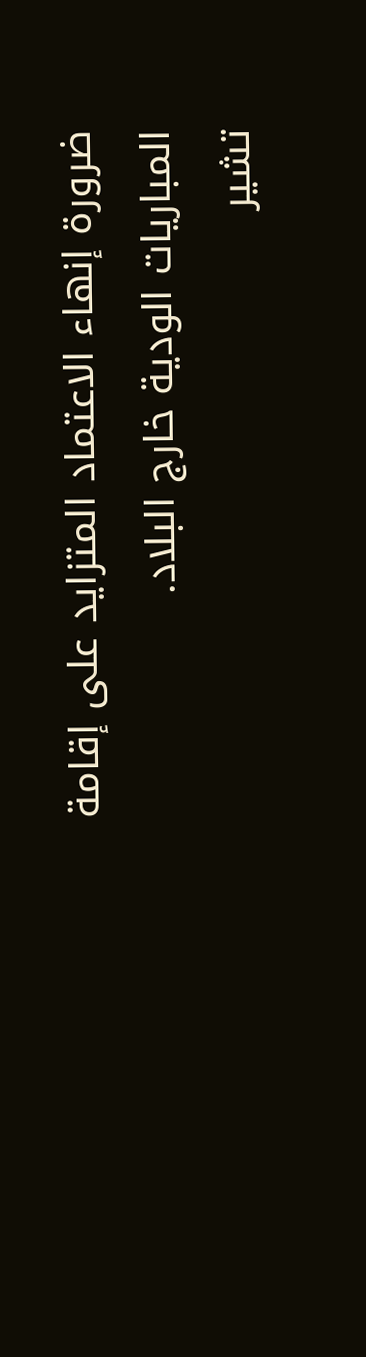ضرورة إنهاء الاعتماد المتزايد على إقامة المباريات الودية خارج البلاد.
تشير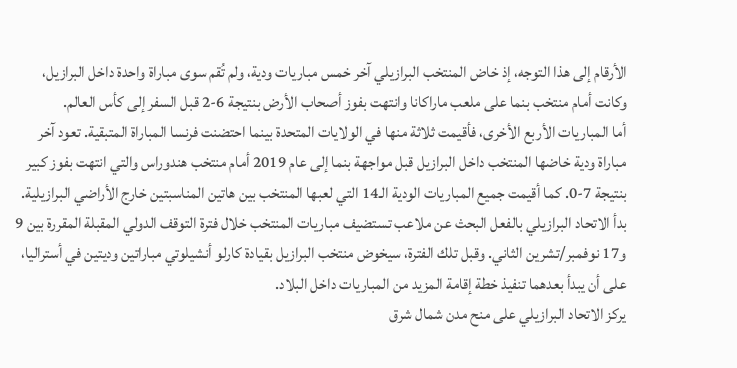الأرقام إلى هذا التوجه، إذ خاض المنتخب البرازيلي آخر خمس مباريات ودية، ولم تُقم سوى مباراة واحدة داخل البرازيل، وكانت أمام منتخب بنما على ملعب ماراكانا وانتهت بفوز أصحاب الأرض بنتيجة 6-2 قبل السفر إلى كأس العالم.
أما المباريات الأربع الأخرى، فأقيمت ثلاثة منها في الولايات المتحدة بينما احتضنت فرنسا المباراة المتبقية. تعود آخر مباراة ودية خاضها المنتخب داخل البرازيل قبل مواجهة بنما إلى عام 2019 أمام منتخب هندوراس والتي انتهت بفوز كبير بنتيجة 7-0. كما أقيمت جميع المباريات الودية الـ14 التي لعبها المنتخب بين هاتين المناسبتين خارج الأراضي البرازيلية.
بدأ الاتحاد البرازيلي بالفعل البحث عن ملاعب تستضيف مباريات المنتخب خلال فترة التوقف الدولي المقبلة المقررة بين 9 و17 نوفمبر/تشرين الثاني. وقبل تلك الفترة، سيخوض منتخب البرازيل بقيادة كارلو أنشيلوتي مباراتين وديتين في أستراليا، على أن يبدأ بعدهما تنفيذ خطة إقامة المزيد من المباريات داخل البلاد.
يركز الاتحاد البرازيلي على منح مدن شمال شرق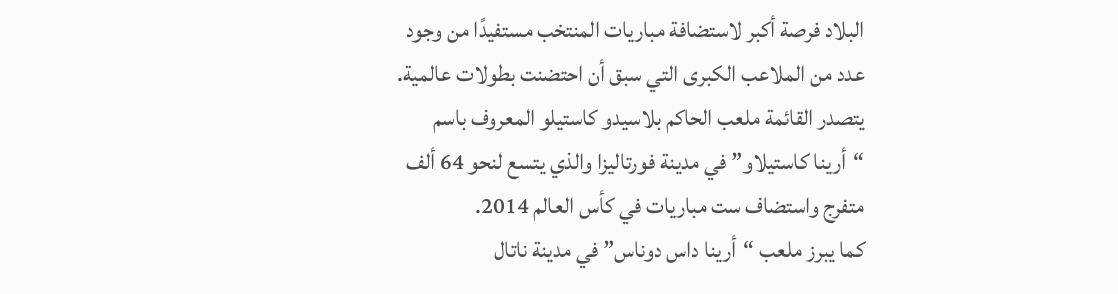البلاد فرصة أكبر لاستضافة مباريات المنتخب مستفيدًا من وجود عدد من الملاعب الكبرى التي سبق أن احتضنت بطولات عالمية. يتصدر القائمة ملعب الحاكم بلاسيدو كاستيلو المعروف باسم “أرينا كاستيلاو” في مدينة فورتاليزا والذي يتسع لنحو 64 ألف متفرج واستضاف ست مباريات في كأس العالم 2014.
كما يبرز ملعب “أرينا داس دوناس” في مدينة ناتال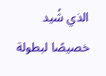الذي شُيد خصيصًا لبطولة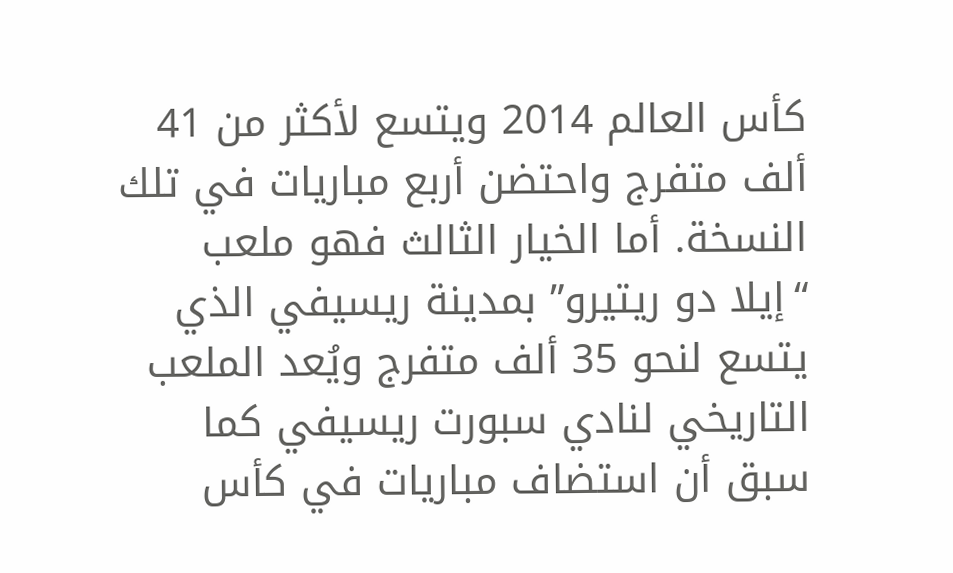كأس العالم 2014 ويتسع لأكثر من 41 ألف متفرج واحتضن أربع مباريات في تلك النسخة. أما الخيار الثالث فهو ملعب “إيلا دو ريتيرو” بمدينة ريسيفي الذي يتسع لنحو 35 ألف متفرج ويُعد الملعب التاريخي لنادي سبورت ريسيفي كما سبق أن استضاف مباريات في كأس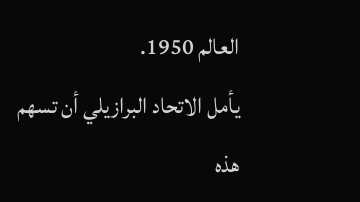العالم 1950.
يأمل الاتحاد البرازيلي أن تسهم هذه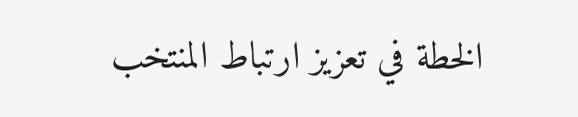الخطة في تعزيز ارتباط المنتخب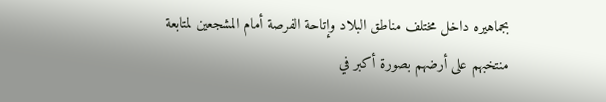بجماهيره داخل مختلف مناطق البلاد وإتاحة الفرصة أمام المشجعين لمتابعة منتخبهم على أرضهم بصورة أكبر في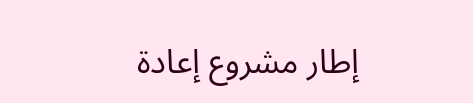إطار مشروع إعادة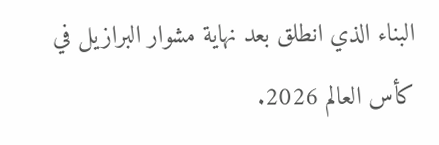البناء الذي انطلق بعد نهاية مشوار البرازيل في كأس العالم 2026.